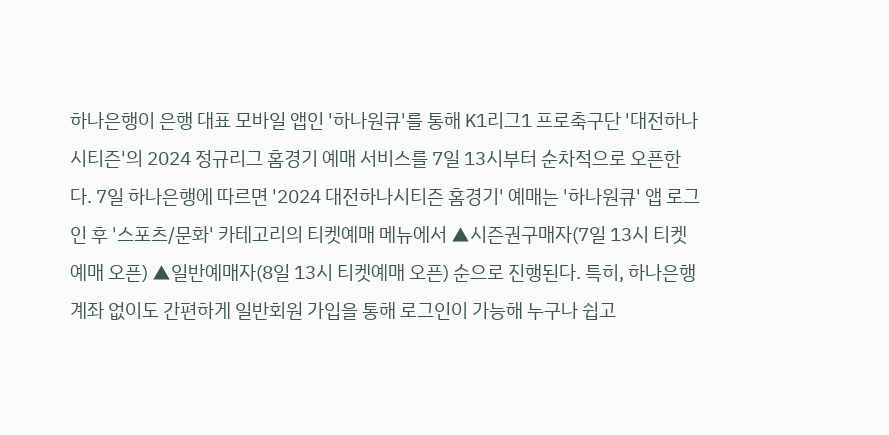하나은행이 은행 대표 모바일 앱인 '하나원큐'를 통해 K1리그1 프로축구단 '대전하나시티즌'의 2024 정규리그 홈경기 예매 서비스를 7일 13시부터 순차적으로 오픈한다. 7일 하나은행에 따르면 '2024 대전하나시티즌 홈경기' 예매는 '하나원큐' 앱 로그인 후 '스포츠/문화' 카테고리의 티켓예매 메뉴에서 ▲시즌권구매자(7일 13시 티켓예매 오픈) ▲일반예매자(8일 13시 티켓예매 오픈) 순으로 진행된다. 특히, 하나은행 계좌 없이도 간편하게 일반회원 가입을 통해 로그인이 가능해 누구나 쉽고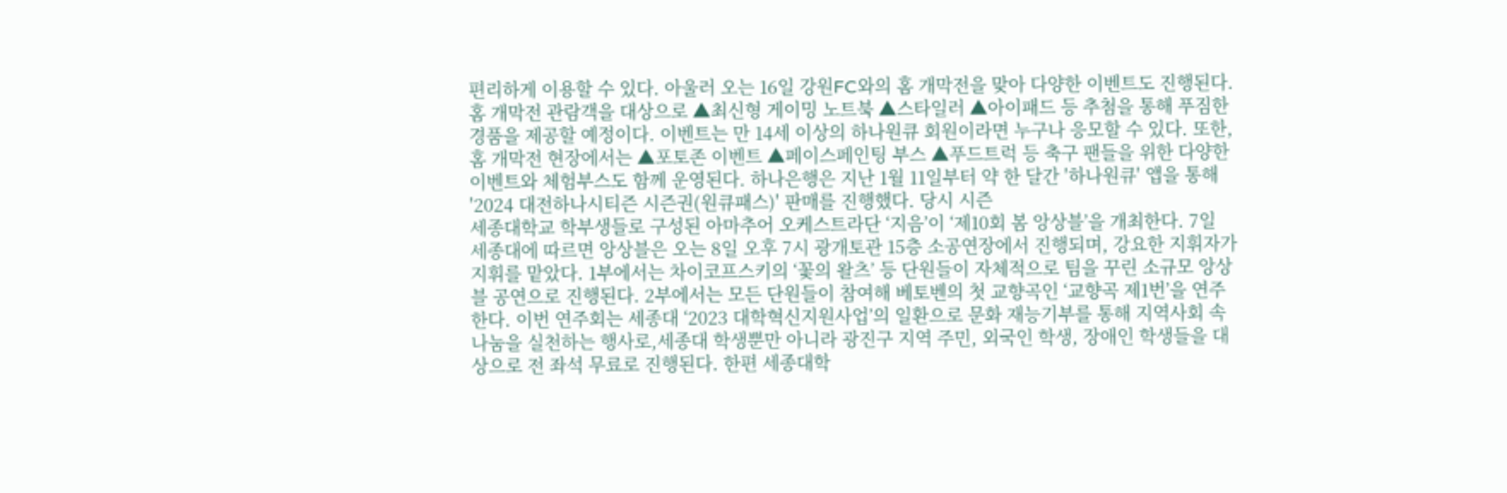편리하게 이용할 수 있다. 아울러 오는 16일 강원FC와의 홈 개막전을 맞아 다양한 이벤트도 진행된다. 홈 개막전 관람객을 대상으로 ▲최신형 게이밍 노트북 ▲스타일러 ▲아이패드 등 추첨을 통해 푸짐한 경품을 제공할 예정이다. 이벤트는 만 14세 이상의 하나원큐 회원이라면 누구나 응모할 수 있다. 또한, 홈 개막전 현장에서는 ▲포토존 이벤트 ▲페이스페인팅 부스 ▲푸드트럭 등 축구 팬들을 위한 다양한 이벤트와 체험부스도 함께 운영된다. 하나은행은 지난 1월 11일부터 약 한 달간 '하나원큐' 앱을 통해 '2024 대전하나시티즌 시즌권(원큐패스)' 판매를 진행했다. 당시 시즌
세종대학교 학부생들로 구성된 아마추어 오케스트라단 ‘지음’이 ‘제10회 봄 앙상블’을 개최한다. 7일 세종대에 따르면 앙상블은 오는 8일 오후 7시 광개토관 15층 소공연장에서 진행되며, 강요한 지휘자가 지휘를 맡았다. 1부에서는 차이코프스키의 ‘꽃의 왈츠’ 등 단원들이 자체적으로 팀을 꾸린 소규모 앙상블 공연으로 진행된다. 2부에서는 모든 단원들이 참여해 베토벤의 첫 교향곡인 ‘교향곡 제1번’을 연주한다. 이번 연주회는 세종대 ‘2023 대학혁신지원사업’의 일환으로 문화 재능기부를 통해 지역사회 속 나눔을 실천하는 행사로,세종대 학생뿐만 아니라 광진구 지역 주민, 외국인 학생, 장애인 학생들을 대상으로 전 좌석 무료로 진행된다. 한편 세종대학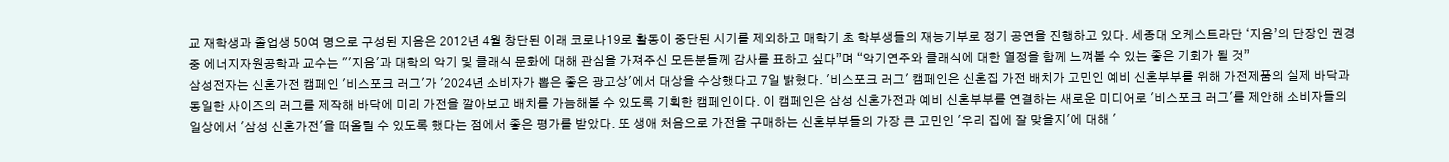교 재학생과 졸업생 50여 명으로 구성된 지음은 2012년 4월 창단된 이래 코로나19로 활동이 중단된 시기를 제외하고 매학기 초 학부생들의 재능기부로 정기 공연을 진행하고 있다. 세종대 오케스트라단 ‘지음’의 단장인 권경중 에너지자원공학과 교수는 "'지음'과 대학의 악기 및 클래식 문화에 대해 관심을 가져주신 모든분들께 감사를 표하고 싶다”며 “악기연주와 클래식에 대한 열정을 함께 느껴볼 수 있는 좋은 기회가 될 것”
삼성전자는 신혼가전 캠페인 '비스포크 러그'가 '2024년 소비자가 뽑은 좋은 광고상'에서 대상을 수상했다고 7일 밝혔다. '비스포크 러그' 캠페인은 신혼집 가전 배치가 고민인 예비 신혼부부를 위해 가전제품의 실제 바닥과 동일한 사이즈의 러그를 제작해 바닥에 미리 가전을 깔아보고 배치를 가늠해볼 수 있도록 기획한 캠페인이다. 이 캠페인은 삼성 신혼가전과 예비 신혼부부를 연결하는 새로운 미디어로 '비스포크 러그'를 제안해 소비자들의 일상에서 '삼성 신혼가전'을 떠올릴 수 있도록 했다는 점에서 좋은 평가를 받았다. 또 생애 처음으로 가전을 구매하는 신혼부부들의 가장 큰 고민인 '우리 집에 잘 맞을지'에 대해 '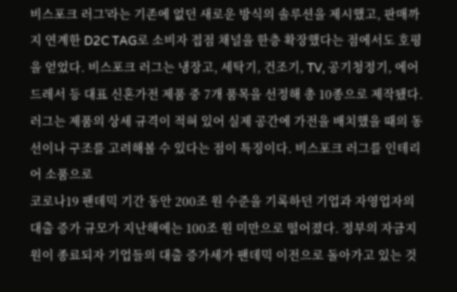비스포크 러그'라는 기존에 없던 새로운 방식의 솔루션을 제시했고, 판매까지 연계한 D2C TAG로 소비자 접점 채널을 한층 확장했다는 점에서도 호평을 얻었다. 비스포크 러그는 냉장고, 세탁기, 건조기, TV, 공기청정기, 에어드레서 등 대표 신혼가전 제품 중 7개 품목을 선정해 총 10종으로 제작됐다. 러그는 제품의 상세 규격이 적혀 있어 실제 공간에 가전을 배치했을 때의 동선이나 구조를 고려해볼 수 있다는 점이 특징이다. 비스포크 러그를 인테리어 소품으로
코로나19 팬데믹 기간 동안 200조 원 수준을 기록하던 기업과 자영업자의 대출 증가 규모가 지난해에는 100조 원 미만으로 떨어졌다. 정부의 자금지원이 종료되자 기업들의 대출 증가세가 팬데믹 이전으로 돌아가고 있는 것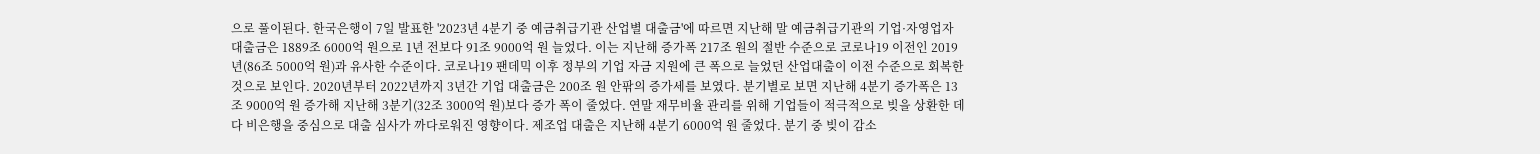으로 풀이된다. 한국은행이 7일 발표한 '2023년 4분기 중 예금취급기관 산업별 대출금'에 따르면 지난해 말 예금취급기관의 기업·자영업자 대출금은 1889조 6000억 원으로 1년 전보다 91조 9000억 원 늘었다. 이는 지난해 증가폭 217조 원의 절반 수준으로 코로나19 이전인 2019년(86조 5000억 원)과 유사한 수준이다. 코로나19 팬데믹 이후 정부의 기업 자금 지원에 큰 폭으로 늘었던 산업대출이 이전 수준으로 회복한 것으로 보인다. 2020년부터 2022년까지 3년간 기업 대출금은 200조 원 안팎의 증가세를 보였다. 분기별로 보면 지난해 4분기 증가폭은 13조 9000억 원 증가해 지난해 3분기(32조 3000억 원)보다 증가 폭이 줄었다. 연말 재무비율 관리를 위해 기업들이 적극적으로 빚을 상환한 데다 비은행을 중심으로 대출 심사가 까다로워진 영향이다. 제조업 대출은 지난해 4분기 6000억 원 줄었다. 분기 중 빚이 감소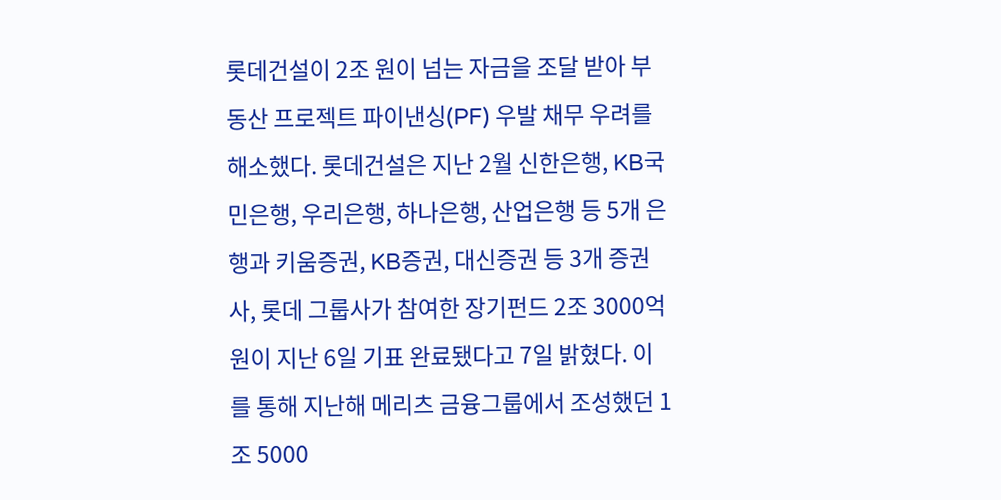롯데건설이 2조 원이 넘는 자금을 조달 받아 부동산 프로젝트 파이낸싱(PF) 우발 채무 우려를 해소했다. 롯데건설은 지난 2월 신한은행, KB국민은행, 우리은행, 하나은행, 산업은행 등 5개 은행과 키움증권, KB증권, 대신증권 등 3개 증권사, 롯데 그룹사가 참여한 장기펀드 2조 3000억 원이 지난 6일 기표 완료됐다고 7일 밝혔다. 이를 통해 지난해 메리츠 금융그룹에서 조성했던 1조 5000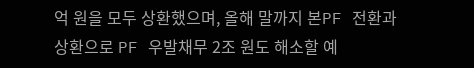억 원을 모두 상환했으며, 올해 말까지 본PF 전환과 상환으로 PF 우발채무 2조 원도 해소할 예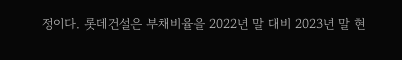정이다. 롯데건설은 부채비율을 2022년 말 대비 2023년 말 현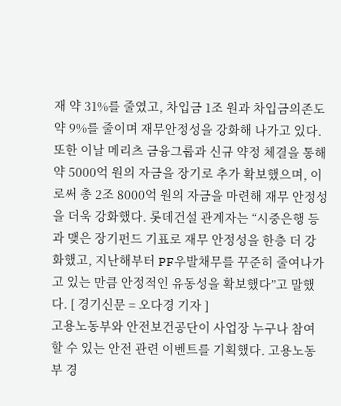재 약 31%를 줄였고, 차입금 1조 원과 차입금의존도 약 9%를 줄이며 재무안정성을 강화해 나가고 있다. 또한 이날 메리츠 금융그룹과 신규 약정 체결을 통해 약 5000억 원의 자금을 장기로 추가 확보했으며, 이로써 총 2조 8000억 원의 자금을 마련해 재무 안정성을 더욱 강화했다. 롯데건설 관계자는 “시중은행 등과 맺은 장기펀드 기표로 재무 안정성을 한층 더 강화했고, 지난해부터 PF우발채무를 꾸준히 줄여나가고 있는 만큼 안정적인 유동성을 확보했다”고 말했다. [ 경기신문 = 오다경 기자 ]
고용노동부와 안전보건공단이 사업장 누구나 참여할 수 있는 안전 관련 이벤트를 기획했다. 고용노동부 경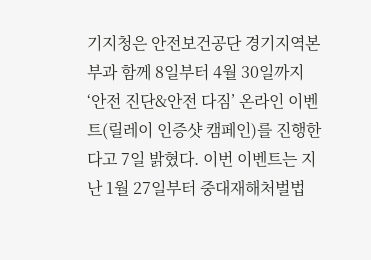기지청은 안전보건공단 경기지역본부과 함께 8일부터 4월 30일까지 ‘안전 진단&안전 다짐’ 온라인 이벤트(릴레이 인증샷 캠페인)를 진행한다고 7일 밝혔다. 이번 이벤트는 지난 1월 27일부터 중대재해처벌법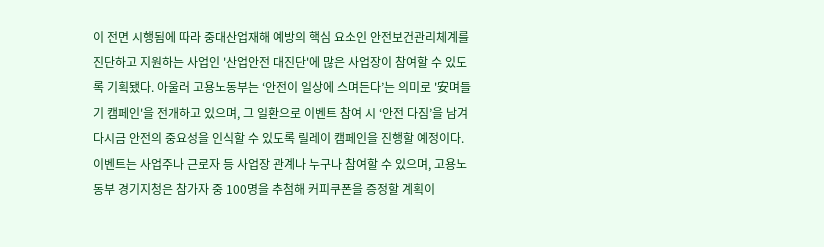이 전면 시행됨에 따라 중대산업재해 예방의 핵심 요소인 안전보건관리체계를 진단하고 지원하는 사업인 '산업안전 대진단'에 많은 사업장이 참여할 수 있도록 기획됐다. 아울러 고용노동부는 ‘안전이 일상에 스며든다’는 의미로 '安며들기 캠페인'을 전개하고 있으며, 그 일환으로 이벤트 참여 시 ‘안전 다짐’을 남겨 다시금 안전의 중요성을 인식할 수 있도록 릴레이 캠페인을 진행할 예정이다. 이벤트는 사업주나 근로자 등 사업장 관계나 누구나 참여할 수 있으며, 고용노동부 경기지청은 참가자 중 100명을 추첨해 커피쿠폰을 증정할 계획이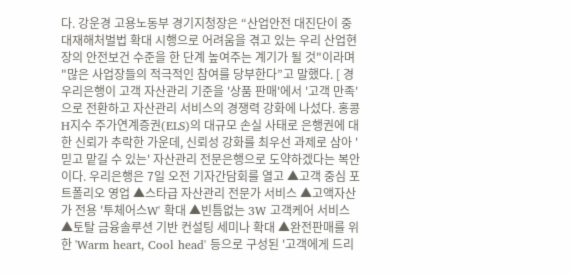다. 강운경 고용노동부 경기지청장은 “산업안전 대진단이 중대재해처벌법 확대 시행으로 어려움을 겪고 있는 우리 산업현장의 안전보건 수준을 한 단계 높여주는 계기가 될 것"이라며 "많은 사업장들의 적극적인 참여를 당부한다”고 말했다. [ 경
우리은행이 고객 자산관리 기준을 '상품 판매'에서 '고객 만족'으로 전환하고 자산관리 서비스의 경쟁력 강화에 나섰다. 홍콩H지수 주가연계증권(ELS)의 대규모 손실 사태로 은행권에 대한 신뢰가 추락한 가운데, 신뢰성 강화를 최우선 과제로 삼아 '믿고 맡길 수 있는' 자산관리 전문은행으로 도약하겠다는 복안이다. 우리은행은 7일 오전 기자간담회를 열고 ▲고객 중심 포트폴리오 영업 ▲스타급 자산관리 전문가 서비스 ▲고액자산가 전용 '투체어스W' 확대 ▲빈틈없는 3W 고객케어 서비스 ▲토탈 금융솔루션 기반 컨설팅 세미나 확대 ▲완전판매를 위한 'Warm heart, Cool head' 등으로 구성된 '고객에게 드리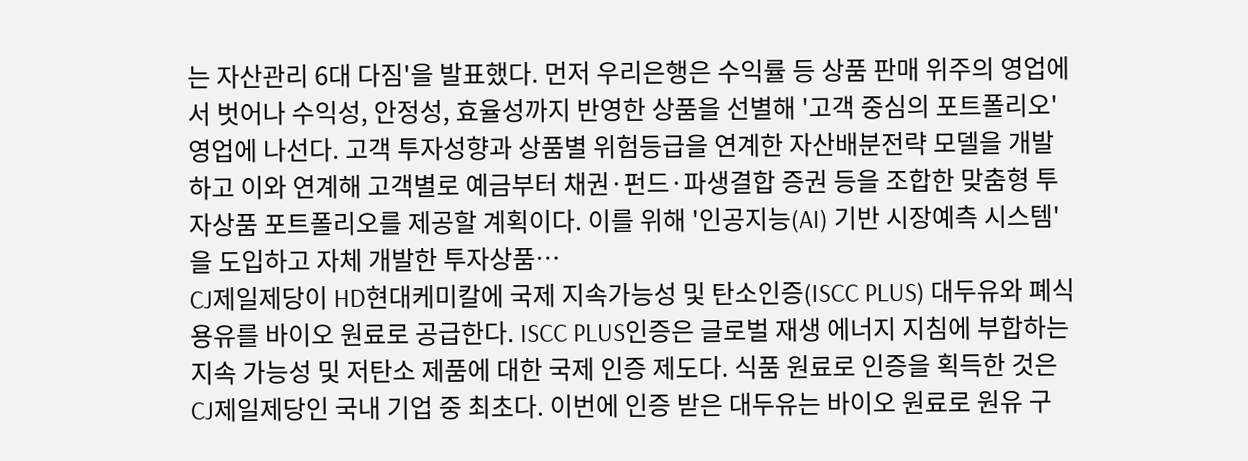는 자산관리 6대 다짐'을 발표했다. 먼저 우리은행은 수익률 등 상품 판매 위주의 영업에서 벗어나 수익성, 안정성, 효율성까지 반영한 상품을 선별해 '고객 중심의 포트폴리오' 영업에 나선다. 고객 투자성향과 상품별 위험등급을 연계한 자산배분전략 모델을 개발하고 이와 연계해 고객별로 예금부터 채권·펀드·파생결합 증권 등을 조합한 맞춤형 투자상품 포트폴리오를 제공할 계획이다. 이를 위해 '인공지능(AI) 기반 시장예측 시스템'을 도입하고 자체 개발한 투자상품…
CJ제일제당이 HD현대케미칼에 국제 지속가능성 및 탄소인증(ISCC PLUS) 대두유와 폐식용유를 바이오 원료로 공급한다. ISCC PLUS인증은 글로벌 재생 에너지 지침에 부합하는 지속 가능성 및 저탄소 제품에 대한 국제 인증 제도다. 식품 원료로 인증을 획득한 것은 CJ제일제당인 국내 기업 중 최초다. 이번에 인증 받은 대두유는 바이오 원료로 원유 구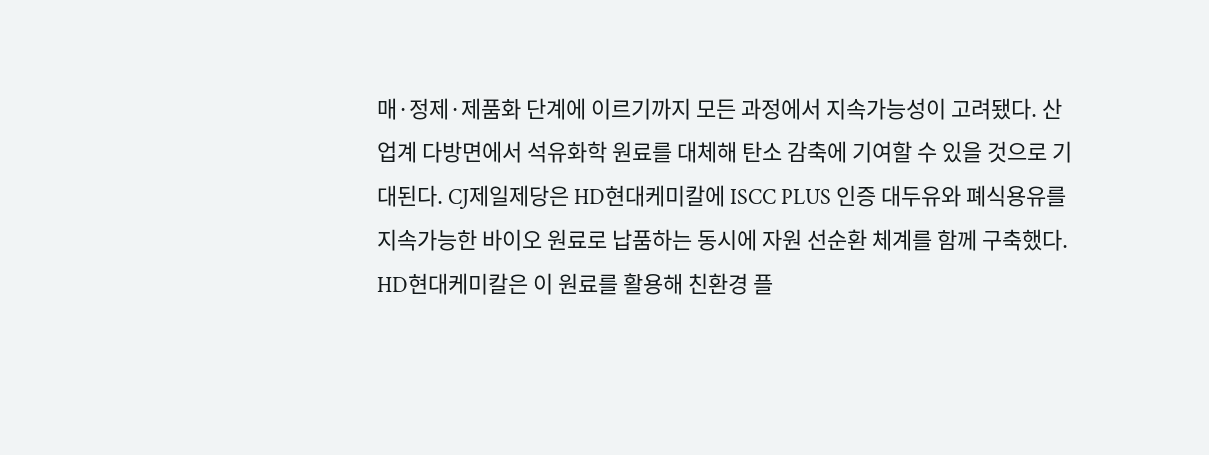매·정제·제품화 단계에 이르기까지 모든 과정에서 지속가능성이 고려됐다. 산업계 다방면에서 석유화학 원료를 대체해 탄소 감축에 기여할 수 있을 것으로 기대된다. CJ제일제당은 HD현대케미칼에 ISCC PLUS 인증 대두유와 폐식용유를 지속가능한 바이오 원료로 납품하는 동시에 자원 선순환 체계를 함께 구축했다. HD현대케미칼은 이 원료를 활용해 친환경 플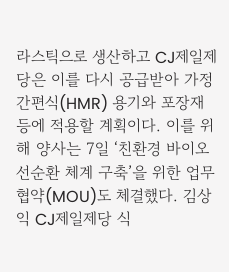라스틱으로 생산하고 CJ제일제당은 이를 다시 공급받아 가정간편식(HMR) 용기와 포장재 등에 적용할 계획이다. 이를 위해 양사는 7일 ‘친환경 바이오 선순환 체계 구축’을 위한 업무협약(MOU)도 체결했다. 김상익 CJ제일제당 식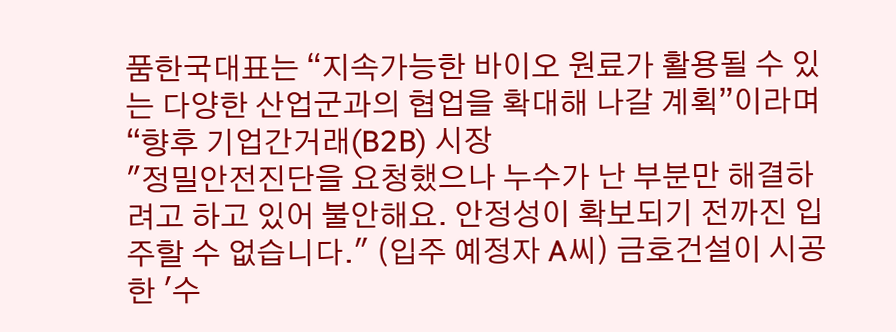품한국대표는 “지속가능한 바이오 원료가 활용될 수 있는 다양한 산업군과의 협업을 확대해 나갈 계획”이라며 “향후 기업간거래(B2B) 시장
"정밀안전진단을 요청했으나 누수가 난 부분만 해결하려고 하고 있어 불안해요. 안정성이 확보되기 전까진 입주할 수 없습니다." (입주 예정자 A씨) 금호건설이 시공한 '수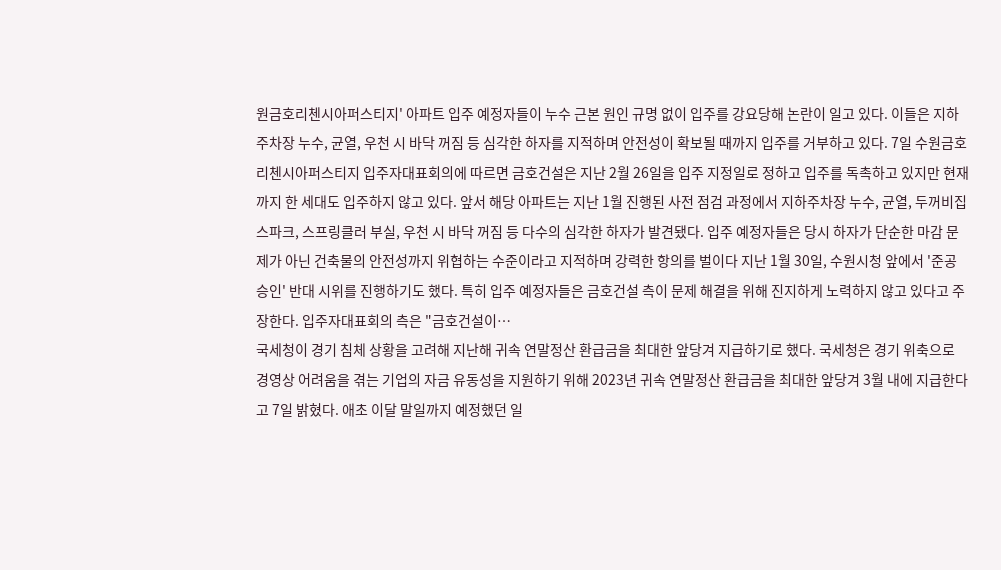원금호리첸시아퍼스티지' 아파트 입주 예정자들이 누수 근본 원인 규명 없이 입주를 강요당해 논란이 일고 있다. 이들은 지하주차장 누수, 균열, 우천 시 바닥 꺼짐 등 심각한 하자를 지적하며 안전성이 확보될 때까지 입주를 거부하고 있다. 7일 수원금호리첸시아퍼스티지 입주자대표회의에 따르면 금호건설은 지난 2월 26일을 입주 지정일로 정하고 입주를 독촉하고 있지만 현재까지 한 세대도 입주하지 않고 있다. 앞서 해당 아파트는 지난 1월 진행된 사전 점검 과정에서 지하주차장 누수, 균열, 두꺼비집 스파크, 스프링클러 부실, 우천 시 바닥 꺼짐 등 다수의 심각한 하자가 발견됐다. 입주 예정자들은 당시 하자가 단순한 마감 문제가 아닌 건축물의 안전성까지 위협하는 수준이라고 지적하며 강력한 항의를 벌이다 지난 1월 30일, 수원시청 앞에서 '준공승인' 반대 시위를 진행하기도 했다. 특히 입주 예정자들은 금호건설 측이 문제 해결을 위해 진지하게 노력하지 않고 있다고 주장한다. 입주자대표회의 측은 "금호건설이…
국세청이 경기 침체 상황을 고려해 지난해 귀속 연말정산 환급금을 최대한 앞당겨 지급하기로 했다. 국세청은 경기 위축으로 경영상 어려움을 겪는 기업의 자금 유동성을 지원하기 위해 2023년 귀속 연말정산 환급금을 최대한 앞당겨 3월 내에 지급한다고 7일 밝혔다. 애초 이달 말일까지 예정했던 일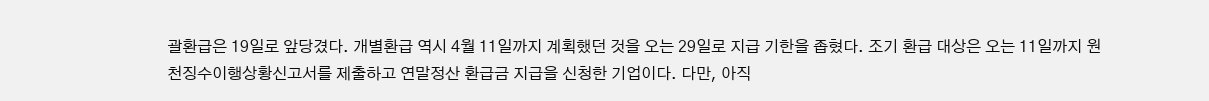괄환급은 19일로 앞당겼다. 개별환급 역시 4월 11일까지 계획했던 것을 오는 29일로 지급 기한을 좁혔다. 조기 환급 대상은 오는 11일까지 원천징수이행상황신고서를 제출하고 연말정산 환급금 지급을 신청한 기업이다. 다만, 아직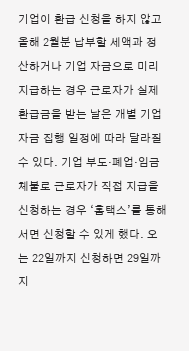기업이 환급 신청을 하지 않고 올해 2월분 납부할 세액과 정산하거나 기업 자금으로 미리 지급하는 경우 근로자가 실제 환급금을 받는 날은 개별 기업 자금 집행 일정에 따라 달라질 수 있다. 기업 부도·폐업·임금체불로 근로자가 직접 지급을 신청하는 경우 ‘홈택스’를 통해 서면 신청할 수 있게 했다. 오는 22일까지 신청하면 29일까지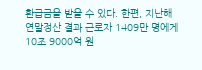환급금을 받을 수 있다. 한편, 지난해 연말정산 결과 근로자 1409만 명에게 10조 9000억 원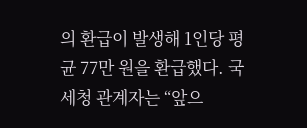의 환급이 발생해 1인당 평균 77만 원을 환급했다. 국세청 관계자는 “앞으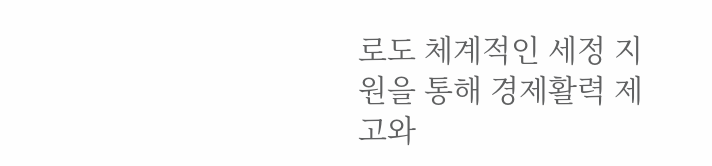로도 체계적인 세정 지원을 통해 경제활력 제고와